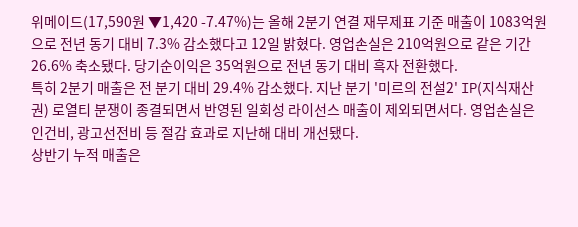위메이드(17,590원 ▼1,420 -7.47%)는 올해 2분기 연결 재무제표 기준 매출이 1083억원으로 전년 동기 대비 7.3% 감소했다고 12일 밝혔다. 영업손실은 210억원으로 같은 기간 26.6% 축소됐다. 당기순이익은 35억원으로 전년 동기 대비 흑자 전환했다.
특히 2분기 매출은 전 분기 대비 29.4% 감소했다. 지난 분기 '미르의 전설2' IP(지식재산권) 로열티 분쟁이 종결되면서 반영된 일회성 라이선스 매출이 제외되면서다. 영업손실은 인건비, 광고선전비 등 절감 효과로 지난해 대비 개선됐다.
상반기 누적 매출은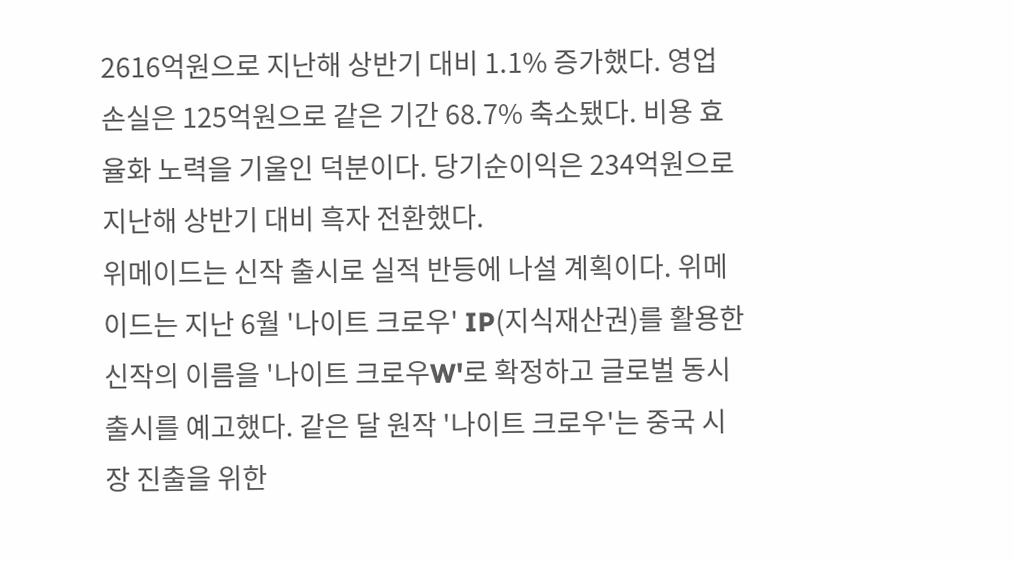2616억원으로 지난해 상반기 대비 1.1% 증가했다. 영업손실은 125억원으로 같은 기간 68.7% 축소됐다. 비용 효율화 노력을 기울인 덕분이다. 당기순이익은 234억원으로 지난해 상반기 대비 흑자 전환했다.
위메이드는 신작 출시로 실적 반등에 나설 계획이다. 위메이드는 지난 6월 '나이트 크로우' IP(지식재산권)를 활용한 신작의 이름을 '나이트 크로우W'로 확정하고 글로벌 동시 출시를 예고했다. 같은 달 원작 '나이트 크로우'는 중국 시장 진출을 위한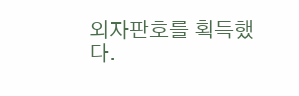외자판호를 획득했다.